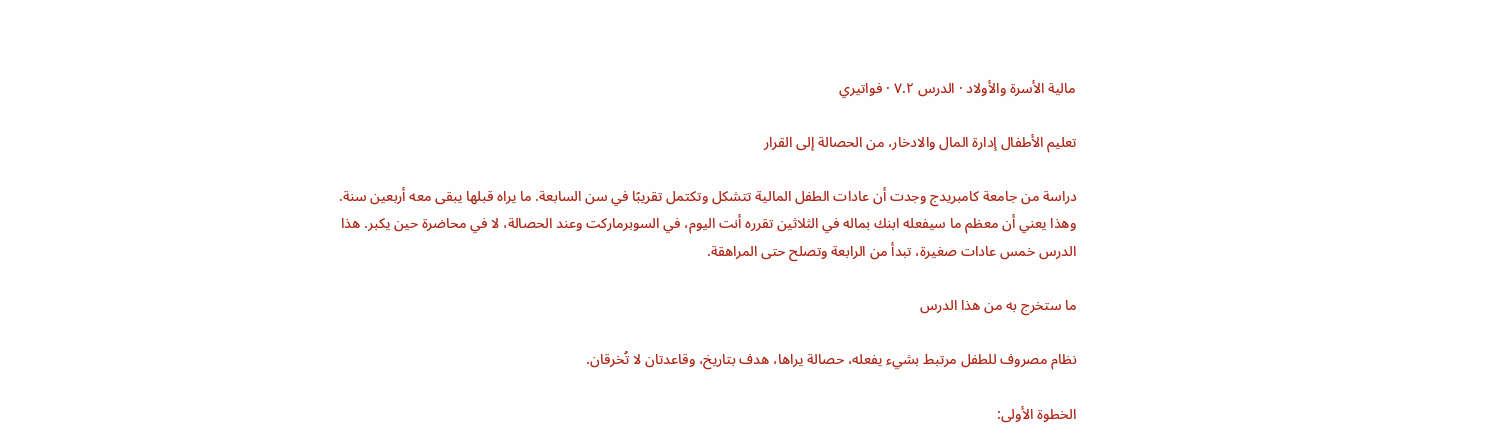مالية الأسرة والأولاد · الدرس ٧.٢ · فواتيري

تعليم الأطفال إدارة المال والادخار، من الحصالة إلى القرار

دراسة من جامعة كامبريدج وجدت أن عادات الطفل المالية تتشكل وتكتمل تقريبًا في سن السابعة. ما يراه قبلها يبقى معه أربعين سنة. وهذا يعني أن معظم ما سيفعله ابنك بماله في الثلاثين تقرره أنت اليوم، في السوبرماركت وعند الحصالة، لا في محاضرة حين يكبر. هذا الدرس خمس عادات صغيرة، تبدأ من الرابعة وتصلح حتى المراهقة.

ما ستخرج به من هذا الدرس

نظام مصروف للطفل مرتبط بشيء يفعله، حصالة يراها، هدف بتاريخ، وقاعدتان لا تُخرقان.

الخطوة الأولى: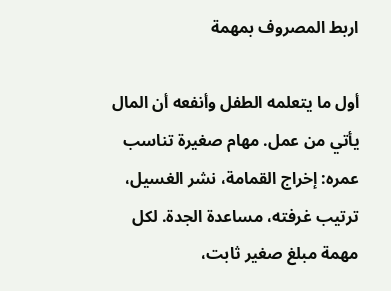اربط المصروف بمهمة

أول ما يتعلمه الطفل وأنفعه أن المال يأتي من عمل. مهام صغيرة تناسب عمره: إخراج القمامة، نشر الغسيل، ترتيب غرفته، مساعدة الجدة. لكل مهمة مبلغ صغير ثابت،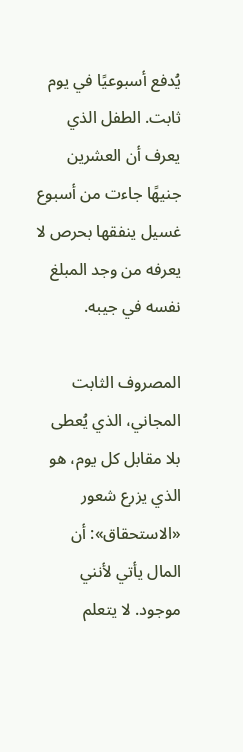يُدفع أسبوعيًا في يوم ثابت. الطفل الذي يعرف أن العشرين جنيهًا جاءت من أسبوع غسيل ينفقها بحرص لا يعرفه من وجد المبلغ نفسه في جيبه.

المصروف الثابت المجاني، الذي يُعطى بلا مقابل كل يوم، هو الذي يزرع شعور «الاستحقاق»: أن المال يأتي لأنني موجود. لا يتعلم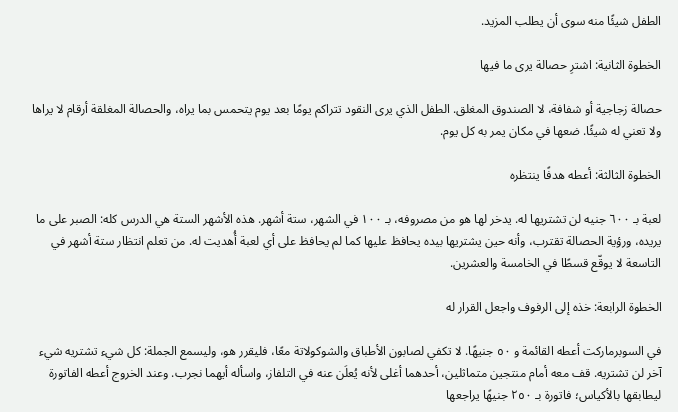الطفل شيئًا منه سوى أن يطلب المزيد.

الخطوة الثانية: اشترِ حصالة يرى ما فيها

حصالة زجاجية أو شفافة، لا الصندوق المغلق. الطفل الذي يرى النقود تتراكم يومًا بعد يوم يتحمس بما يراه، والحصالة المغلقة أرقام لا يراها ولا تعني له شيئًا. ضعها في مكان يمر به كل يوم.

الخطوة الثالثة: أعطه هدفًا ينتظره

لعبة بـ ٦٠٠ جنيه لن تشتريها له. يدخر لها هو من مصروفه، بـ ١٠٠ في الشهر، ستة أشهر. هذه الأشهر الستة هي الدرس كله: الصبر على ما يريده، ورؤية الحصالة تقترب، وأنه حين يشتريها بيده يحافظ عليها كما لم يحافظ على أي لعبة أُهديت له. من تعلم انتظار ستة أشهر في التاسعة لا يوقّع قسطًا في الخامسة والعشرين.

الخطوة الرابعة: خذه إلى الرفوف واجعل القرار له

في السوبرماركت أعطه القائمة و ٥٠ جنيهًا. لا تكفي لصابون الأطباق والشوكولاتة معًا، فليقرر هو، وليسمع الجملة: كل شيء تشتريه شيء آخر لن تشتريه. قف معه أمام منتجين متماثلين، أحدهما أغلى لأنه يُعلَن عنه في التلفاز، واسأله أيهما نجرب. وعند الخروج أعطه الفاتورة ليطابقها بالأكياس؛ فاتورة بـ ٢٥٠ جنيهًا يراجعها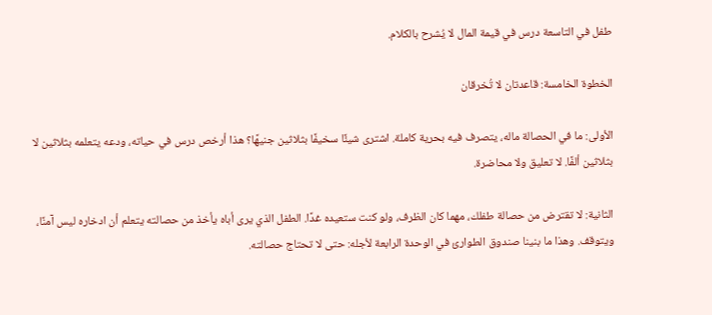طفل في التاسعة درس في قيمة المال لا يُشرح بالكلام.

الخطوة الخامسة: قاعدتان لا تُخرقان

الأولى: ما في الحصالة ماله، يتصرف فيه بحرية كاملة. اشترى شيئًا سخيفًا بثلاثين جنيهًا؟ هذا أرخص درس في حياته، ودعه يتعلمه بثلاثين لا بثلاثين ألفًا. لا تعليق ولا محاضرة.

الثانية: لا تقترض من حصالة طفلك، مهما كان الظرف، ولو كنت ستعيده غدًا. الطفل الذي يرى أباه يأخذ من حصالته يتعلم أن ادخاره ليس آمنًا، ويتوقف. وهذا ما بنينا صندوق الطوارئ في الوحدة الرابعة لأجله: حتى لا تحتاج حصالته.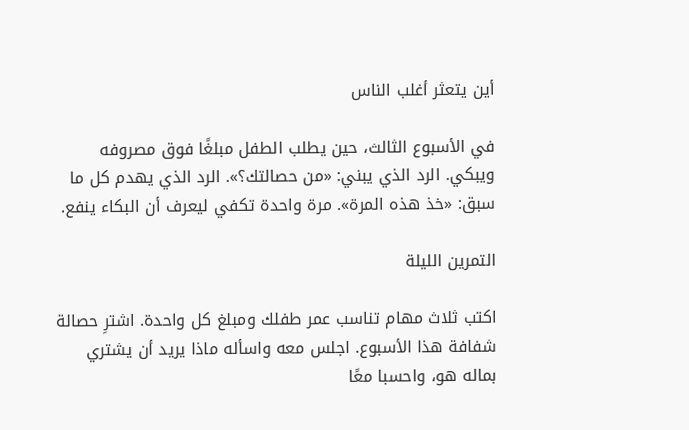أين يتعثر أغلب الناس

في الأسبوع الثالث، حين يطلب الطفل مبلغًا فوق مصروفه ويبكي. الرد الذي يبني: «من حصالتك؟». الرد الذي يهدم كل ما سبق: «خذ هذه المرة». مرة واحدة تكفي ليعرف أن البكاء ينفع.

التمرين الليلة

اكتب ثلاث مهام تناسب عمر طفلك ومبلغ كل واحدة. اشترِ حصالة شفافة هذا الأسبوع. اجلس معه واسأله ماذا يريد أن يشتري بماله هو، واحسبا معًا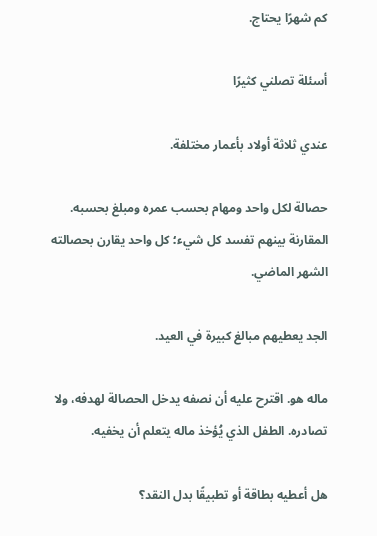كم شهرًا يحتاج.

أسئلة تصلني كثيرًا

عندي ثلاثة أولاد بأعمار مختلفة.

حصالة لكل واحد ومهام بحسب عمره ومبلغ بحسبه. المقارنة بينهم تفسد كل شيء؛ كل واحد يقارن بحصالته الشهر الماضي.

الجد يعطيهم مبالغ كبيرة في العيد.

ماله هو. اقترح عليه أن نصفه يدخل الحصالة لهدفه، ولا تصادره. الطفل الذي يُؤخذ ماله يتعلم أن يخفيه.

هل أعطيه بطاقة أو تطبيقًا بدل النقد؟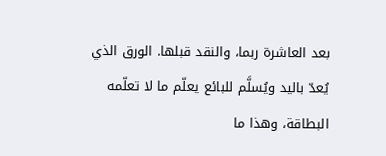بعد العاشرة ربما، والنقد قبلها. الورق الذي يُعدّ باليد ويُسلَّم للبائع يعلّم ما لا تعلّمه البطاقة، وهذا ما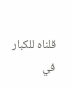قلناه للكبار في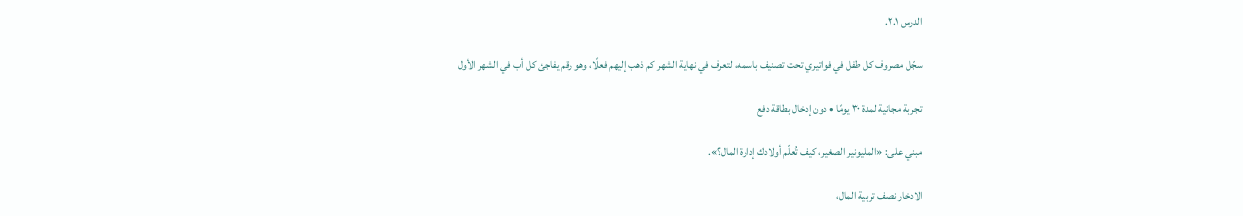الدرس ٢.١.

سجّل مصروف كل طفل في فواتيري تحت تصنيف باسمه، لتعرف في نهاية الشهر كم ذهب إليهم فعلًا، وهو رقم يفاجئ كل أب في الشهر الأول

تجربة مجانية لمدة ٣٠ يومًا • دون إدخال بطاقة دفع

مبني على: «المليونير الصغير، كيف تُعلّم أولادك إدارة المال؟».

الادخار نصف تربية المال،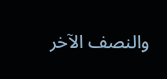والنصف الآخر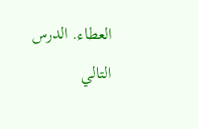العطاء. الدرس التالي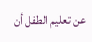عن تعليم الطفل أن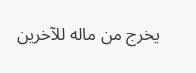يخرج من ماله للآخرين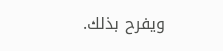ويفرح بذلك.